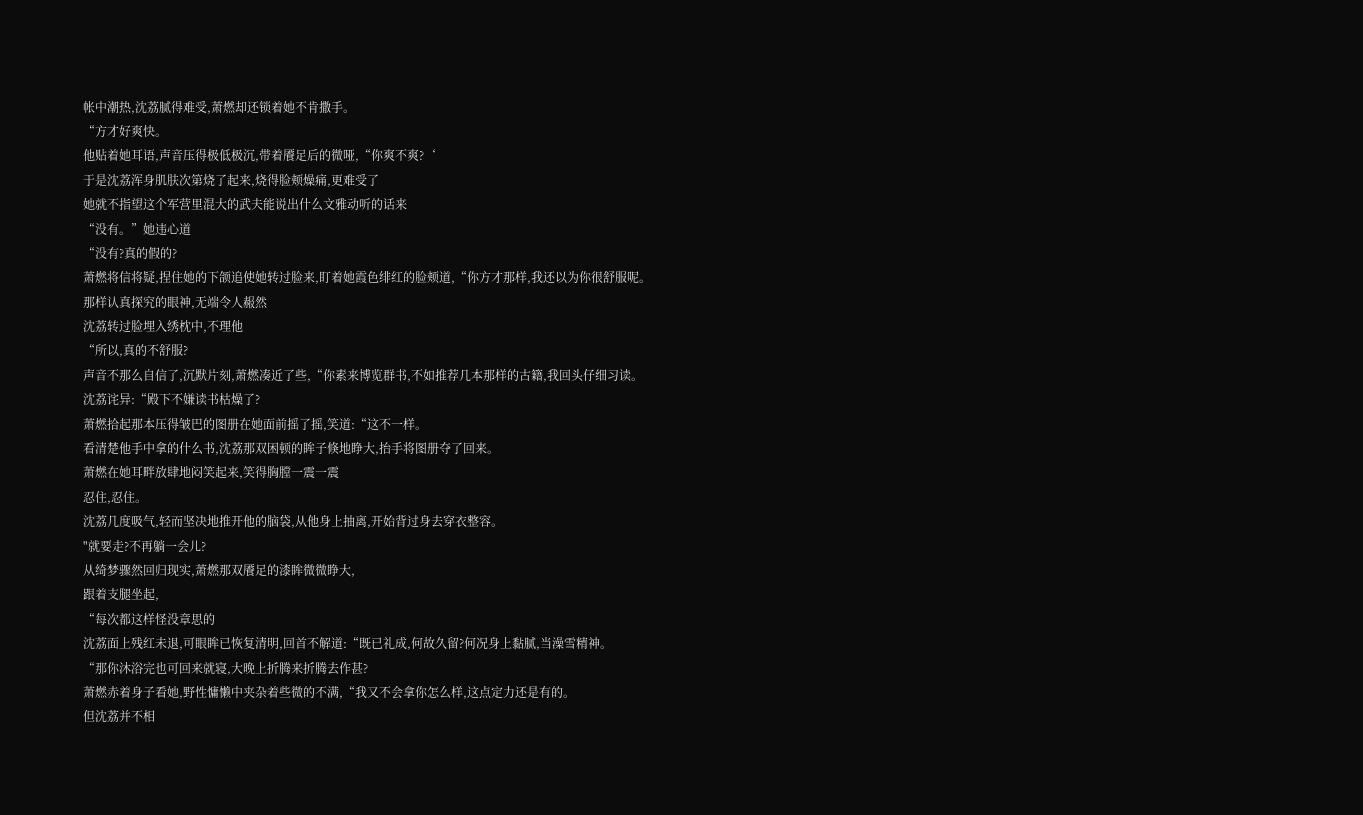帐中潮热,沈荔腻得难受,萧燃却还锁着她不肯撒手。
“方才好爽快。
他贴着她耳语,声音压得极低极沉,带着餍足后的微哑,“你爽不爽?‘
于是沈荔浑身肌肤次第烧了起来,烧得脸颊燥痛,更难受了
她就不指望这个军营里混大的武夫能说出什么文雅动听的话来
“没有。”她违心道
“没有?真的假的?
萧燃将信将疑,捏住她的下颌追使她转过脸来,盯着她霞色绯红的脸颊道,“你方才那样,我还以为你很舒服呢。
那样认真探究的眼神,无端令人赧然
沈荔转过脸埋入绣枕中,不理他
“所以,真的不舒服?
声音不那么自信了,沉默片刻,萧燃凑近了些,“你素来博览群书,不如推荐几本那样的古籍,我回头仔细习读。
沈荔诧异:“殿下不嫌读书枯燥了?
萧燃拾起那本压得皱巴的图册在她面前摇了摇,笑道:“这不一样。
看清楚他手中拿的什么书,沈荔那双困顿的眸子倏地睁大,抬手将图册夺了回来。
萧燃在她耳畔放肆地闷笑起来,笑得胸膛一震一震
忍住,忍住。
沈荔几度吸气,轻而坚决地推开他的脑袋,从他身上抽离,开始背过身去穿衣整容。
"就要走?不再躺一会儿?
从绮梦骤然回归现实,萧燃那双餍足的漆眸微微睁大,
跟着支腿坐起,
“每次都这样怪没章思的
沈荔面上残红未退,可眼眸已恢复清明,回首不解道:“既已礼成,何故久留?何况身上黏腻,当澡雪精神。
“那你沐浴完也可回来就寝,大晚上折腾来折腾去作甚?
萧燃赤着身子看她,野性慵懒中夹杂着些微的不满,“我又不会拿你怎么样,这点定力还是有的。
但沈荔并不相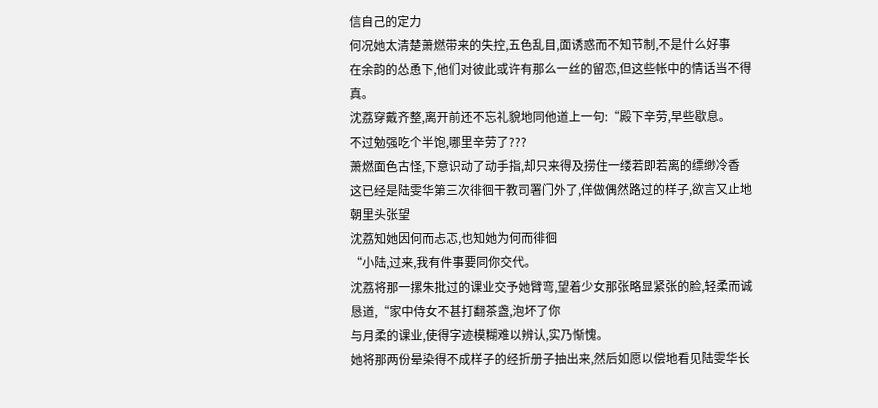信自己的定力
何况她太清楚萧燃带来的失控,五色乱目,面诱惑而不知节制,不是什么好事
在余韵的怂恿下,他们对彼此或许有那么一丝的留恋,但这些帐中的情话当不得真。
沈荔穿戴齐整,离开前还不忘礼貌地同他道上一句:“殿下辛劳,早些歇息。
不过勉强吃个半饱,哪里辛劳了???
萧燃面色古怪,下意识动了动手指,却只来得及捞住一缕若即若离的缥缈冷香
这已经是陆雯华第三次徘徊干教司署门外了,佯做偶然路过的样子,欲言又止地朝里头张望
沈荔知她因何而忐忑,也知她为何而徘徊
“小陆,过来,我有件事要同你交代。
沈荔将那一摞朱批过的课业交予她臂弯,望着少女那张略显紧张的脸,轻柔而诚恳道,“家中侍女不甚打翻茶盏,泡坏了你
与月柔的课业,使得字迹模糊难以辨认,实乃惭愧。
她将那两份晕染得不成样子的经折册子抽出来,然后如愿以偿地看见陆雯华长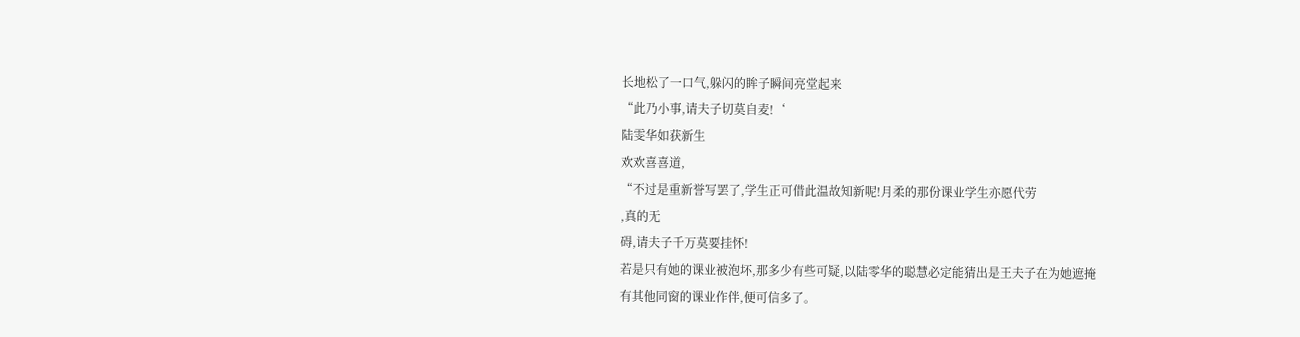长地松了一口气,躲闪的眸子瞬间亮堂起来
“此乃小事,请夫子切莫自麦!‘
陆雯华如获新生
欢欢喜喜道,
“不过是重新誉写罢了,学生正可借此温故知新呢!月柔的那份课业学生亦愿代劳
,真的无
碍,请夫子千万莫要挂怀!
若是只有她的课业被泡坏,那多少有些可疑,以陆零华的聪慧必定能猜出是王夫子在为她遮掩
有其他同窗的课业作伴,便可信多了。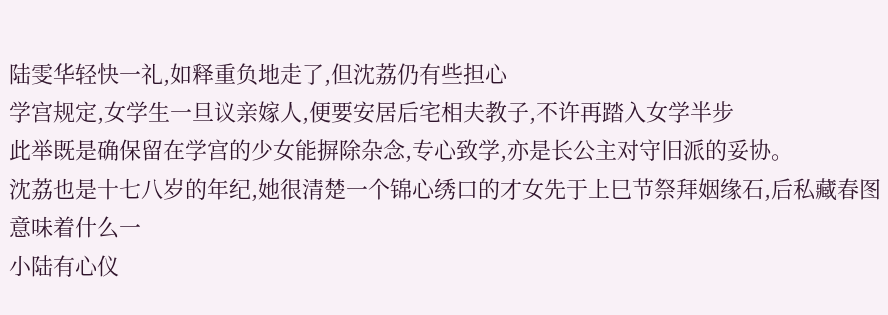陆雯华轻快一礼,如释重负地走了,但沈荔仍有些担心
学宫规定,女学生一旦议亲嫁人,便要安居后宅相夫教子,不许再踏入女学半步
此举既是确保留在学宫的少女能摒除杂念,专心致学,亦是长公主对守旧派的妥协。
沈荔也是十七八岁的年纪,她很清楚一个锦心绣口的才女先于上巳节祭拜姻缘石,后私藏春图意味着什么一
小陆有心仪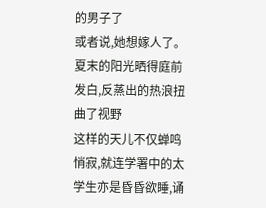的男子了
或者说,她想嫁人了。
夏末的阳光晒得庭前发白,反蒸出的热浪扭曲了视野
这样的天儿不仅蝉鸣悄寂,就连学署中的太学生亦是昏昏欲睡,诵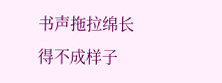书声拖拉绵长得不成样子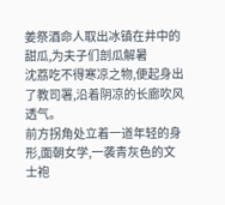姜祭酒命人取出冰镇在井中的甜瓜,为夫子们剖瓜解暑
沈荔吃不得寒凉之物,便起身出了教司署,沿着阴凉的长廊吹风透气。
前方拐角处立着一道年轻的身形,面朝女学,一袭青灰色的文士袍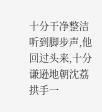十分干净整洁
听到脚步声,他回过头来,十分谦逊地朝沈荔拱手一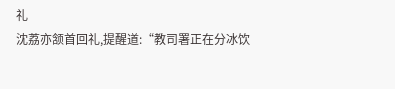礼
沈荔亦颔首回礼,提醒道:“教司署正在分冰饮